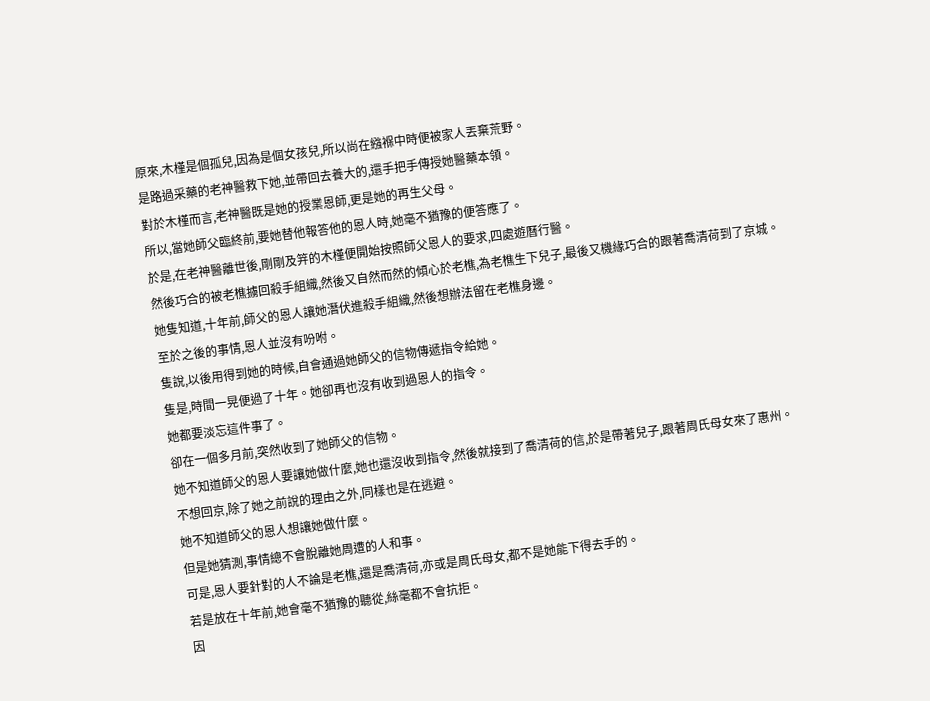原來,木槿是個孤兒,因為是個女孩兒,所以尚在繈褓中時便被家人丟棄荒野。
是路過采藥的老神醫救下她,並帶回去養大的,還手把手傳授她醫藥本領。
對於木槿而言,老神醫既是她的授業恩師,更是她的再生父母。
所以,當她師父臨終前,要她替他報答他的恩人時,她毫不猶豫的便答應了。
於是,在老神醫離世後,剛剛及笄的木槿便開始按照師父恩人的要求,四處遊曆行醫。
然後巧合的被老樵擄回殺手組織,然後又自然而然的傾心於老樵,為老樵生下兒子,最後又機緣巧合的跟著喬清荷到了京城。
她隻知道,十年前,師父的恩人讓她潛伏進殺手組織,然後想辦法留在老樵身邊。
至於之後的事情,恩人並沒有吩咐。
隻說,以後用得到她的時候,自會通過她師父的信物傳遞指令給她。
隻是,時間一晃便過了十年。她卻再也沒有收到過恩人的指令。
她都要淡忘這件事了。
卻在一個多月前,突然收到了她師父的信物。
她不知道師父的恩人要讓她做什麼,她也還沒收到指令,然後就接到了喬清荷的信,於是帶著兒子,跟著周氏母女來了惠州。
不想回京,除了她之前說的理由之外,同樣也是在逃避。
她不知道師父的恩人想讓她做什麼。
但是她猜測,事情總不會脫離她周遭的人和事。
可是,恩人要針對的人不論是老樵,還是喬清荷,亦或是周氏母女,都不是她能下得去手的。
若是放在十年前,她會毫不猶豫的聽從,絲毫都不會抗拒。
因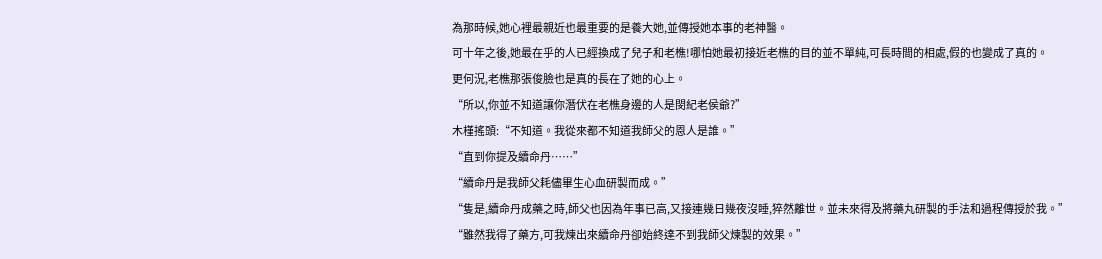為那時候,她心裡最親近也最重要的是養大她,並傳授她本事的老神醫。
可十年之後,她最在乎的人已經換成了兒子和老樵!哪怕她最初接近老樵的目的並不單純,可長時間的相處,假的也變成了真的。
更何況,老樵那張俊臉也是真的長在了她的心上。
“所以,你並不知道讓你潛伏在老樵身邊的人是閔紀老侯爺?”
木槿搖頭:“不知道。我從來都不知道我師父的恩人是誰。”
“直到你提及續命丹……”
“續命丹是我師父耗儘畢生心血研製而成。”
“隻是,續命丹成藥之時,師父也因為年事已高,又接連幾日幾夜沒睡,猝然離世。並未來得及將藥丸研製的手法和過程傳授於我。”
“雖然我得了藥方,可我煉出來續命丹卻始終達不到我師父煉製的效果。”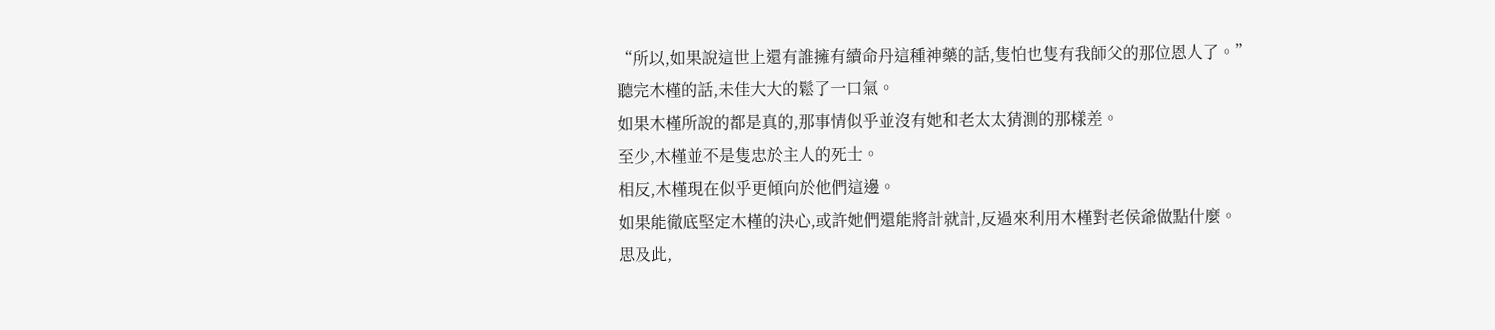“所以,如果說這世上還有誰擁有續命丹這種神藥的話,隻怕也隻有我師父的那位恩人了。”
聽完木槿的話,未佳大大的鬆了一口氣。
如果木槿所說的都是真的,那事情似乎並沒有她和老太太猜測的那樣差。
至少,木槿並不是隻忠於主人的死士。
相反,木槿現在似乎更傾向於他們這邊。
如果能徹底堅定木槿的決心,或許她們還能將計就計,反過來利用木槿對老侯爺做點什麼。
思及此,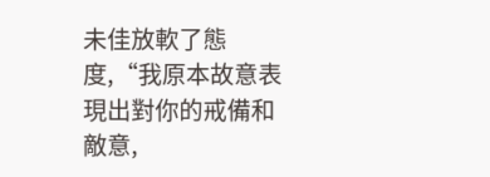未佳放軟了態度,“我原本故意表現出對你的戒備和敵意,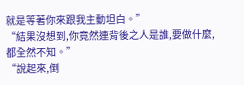就是等著你來跟我主動坦白。”
“結果沒想到,你竟然連背後之人是誰,要做什麼,都全然不知。”
“說起來,倒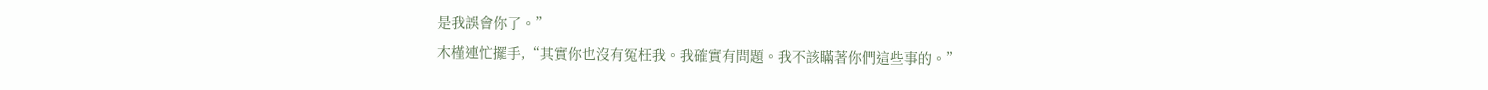是我誤會你了。”
木槿連忙擺手,“其實你也沒有冤枉我。我確實有問題。我不該瞞著你們這些事的。”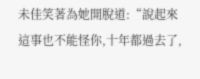未佳笑著為她開脫道:“說起來這事也不能怪你,十年都過去了,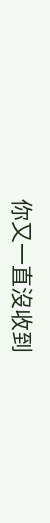你又一直沒收到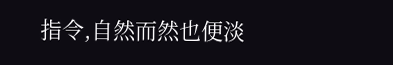指令,自然而然也便淡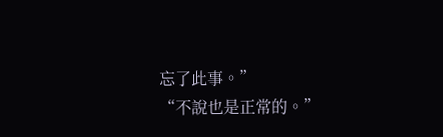忘了此事。”
“不說也是正常的。”